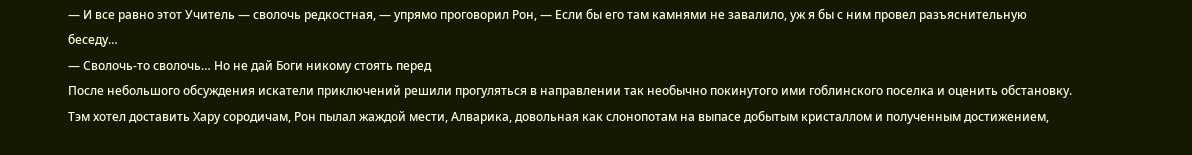— И все равно этот Учитель — сволочь редкостная, — упрямо проговорил Рон, — Если бы его там камнями не завалило, уж я бы с ним провел разъяснительную беседу…
— Сволочь-то сволочь… Но не дай Боги никому стоять перед
После небольшого обсуждения искатели приключений решили прогуляться в направлении так необычно покинутого ими гоблинского поселка и оценить обстановку. Тэм хотел доставить Хару сородичам, Рон пылал жаждой мести, Алварика, довольная как слонопотам на выпасе добытым кристаллом и полученным достижением,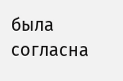была согласна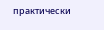практически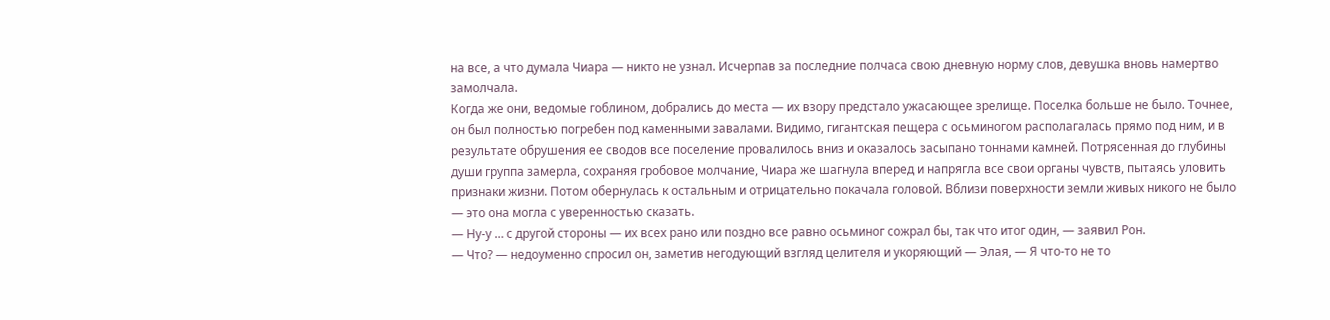на все, а что думала Чиара — никто не узнал. Исчерпав за последние полчаса свою дневную норму слов, девушка вновь намертво замолчала.
Когда же они, ведомые гоблином, добрались до места — их взору предстало ужасающее зрелище. Поселка больше не было. Точнее, он был полностью погребен под каменными завалами. Видимо, гигантская пещера с осьминогом располагалась прямо под ним, и в результате обрушения ее сводов все поселение провалилось вниз и оказалось засыпано тоннами камней. Потрясенная до глубины души группа замерла, сохраняя гробовое молчание, Чиара же шагнула вперед и напрягла все свои органы чувств, пытаясь уловить признаки жизни. Потом обернулась к остальным и отрицательно покачала головой. Вблизи поверхности земли живых никого не было — это она могла с уверенностью сказать.
— Ну-у … с другой стороны — их всех рано или поздно все равно осьминог сожрал бы, так что итог один, — заявил Рон.
— Что? — недоуменно спросил он, заметив негодующий взгляд целителя и укоряющий — Элая, — Я что-то не то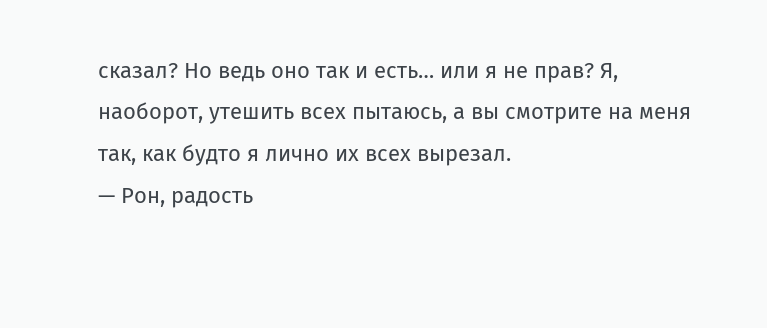сказал? Но ведь оно так и есть… или я не прав? Я, наоборот, утешить всех пытаюсь, а вы смотрите на меня так, как будто я лично их всех вырезал.
— Рон, радость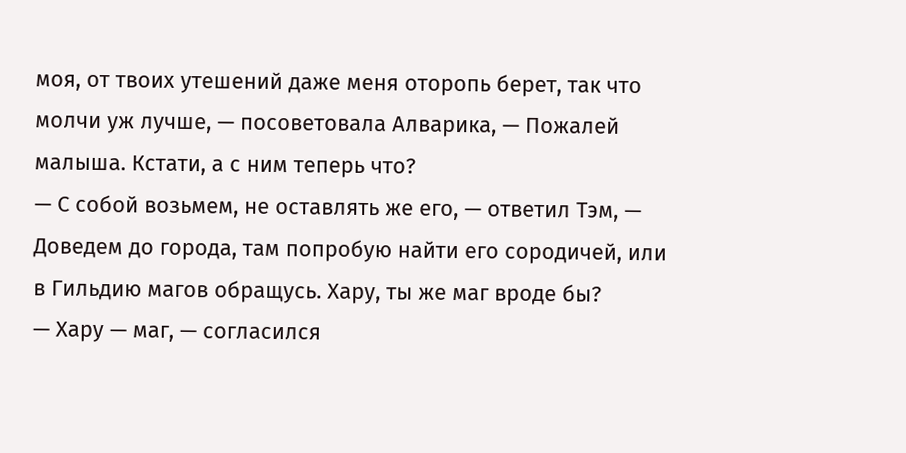моя, от твоих утешений даже меня оторопь берет, так что молчи уж лучше, — посоветовала Алварика, — Пожалей малыша. Кстати, а с ним теперь что?
— С собой возьмем, не оставлять же его, — ответил Тэм, — Доведем до города, там попробую найти его сородичей, или в Гильдию магов обращусь. Хару, ты же маг вроде бы?
— Хару — маг, — согласился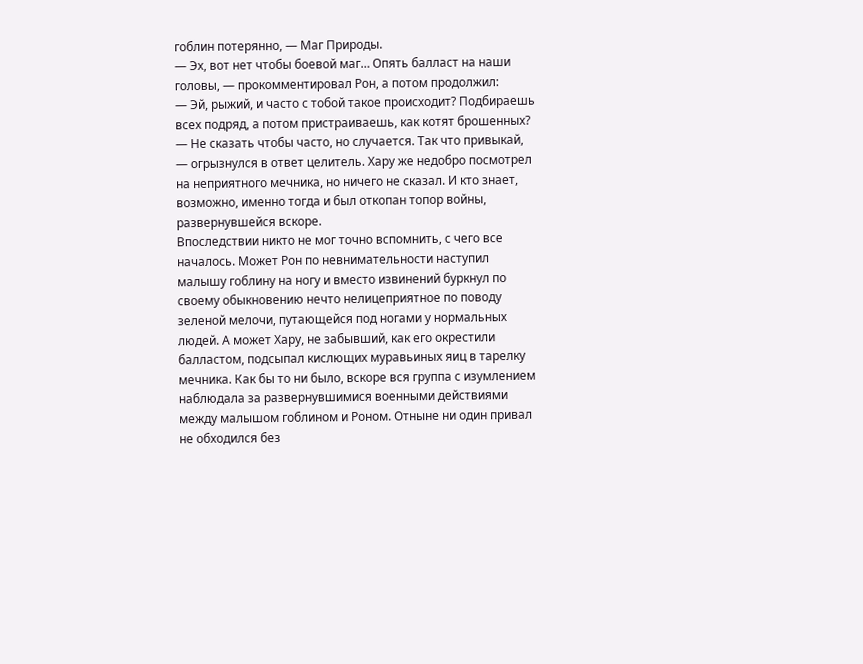гоблин потерянно, — Маг Природы.
— Эх, вот нет чтобы боевой маг… Опять балласт на наши головы, — прокомментировал Рон, а потом продолжил:
— Эй, рыжий, и часто с тобой такое происходит? Подбираешь всех подряд, а потом пристраиваешь, как котят брошенных?
— Не сказать чтобы часто, но случается. Так что привыкай, — огрызнулся в ответ целитель. Хару же недобро посмотрел на неприятного мечника, но ничего не сказал. И кто знает, возможно, именно тогда и был откопан топор войны, развернувшейся вскоре.
Впоследствии никто не мог точно вспомнить, с чего все началось. Может Рон по невнимательности наступил малышу гоблину на ногу и вместо извинений буркнул по своему обыкновению нечто нелицеприятное по поводу зеленой мелочи, путающейся под ногами у нормальных людей. А может Хару, не забывший, как его окрестили балластом, подсыпал кислющих муравьиных яиц в тарелку мечника. Как бы то ни было, вскоре вся группа с изумлением наблюдала за развернувшимися военными действиями между малышом гоблином и Роном. Отныне ни один привал не обходился без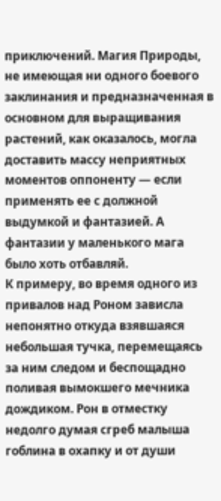приключений. Магия Природы, не имеющая ни одного боевого заклинания и предназначенная в основном для выращивания растений, как оказалось, могла доставить массу неприятных моментов оппоненту — если применять ее с должной выдумкой и фантазией. А фантазии у маленького мага было хоть отбавляй.
К примеру, во время одного из привалов над Роном зависла непонятно откуда взявшаяся небольшая тучка, перемещаясь за ним следом и беспощадно поливая вымокшего мечника дождиком. Рон в отместку недолго думая сгреб малыша гоблина в охапку и от души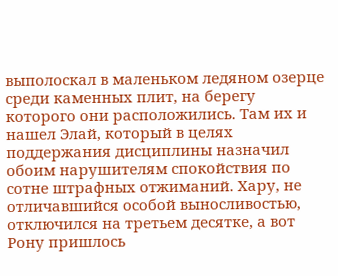выполоскал в маленьком ледяном озерце среди каменных плит, на берегу которого они расположились. Там их и нашел Элай, который в целях поддержания дисциплины назначил обоим нарушителям спокойствия по сотне штрафных отжиманий. Хару, не отличавшийся особой выносливостью, отключился на третьем десятке, а вот Рону пришлось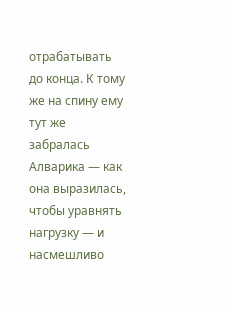отрабатывать до конца. К тому же на спину ему тут же забралась Алварика — как она выразилась, чтобы уравнять нагрузку — и насмешливо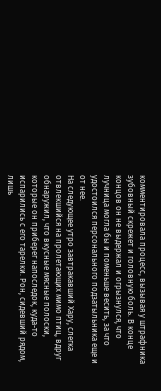комментировала процесс, вызывая у штрафника зубовный скрежет и головную боль. В конце концов он не выдержал и огрызнулся, что лучница могла бы и поменьше весить, за что удостоился персонального подзатыльника еще и от нее.
На следующее утро завтракавший Хару, слегка отвлекшийся на пролетающих мимо птиц, вдруг обнаружил, что вкусные мясные полоски, которые он приберег напоследок, куда-то испарились с его тарелки. Рон, сидевший рядом, лишь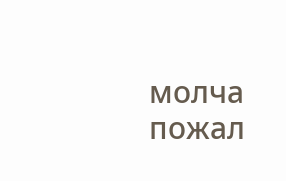молча пожал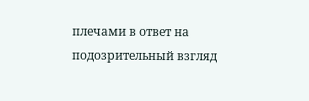плечами в ответ на подозрительный взгляд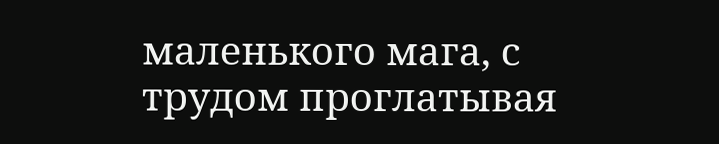маленького мага, с трудом проглатывая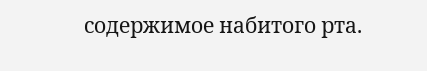содержимое набитого рта.